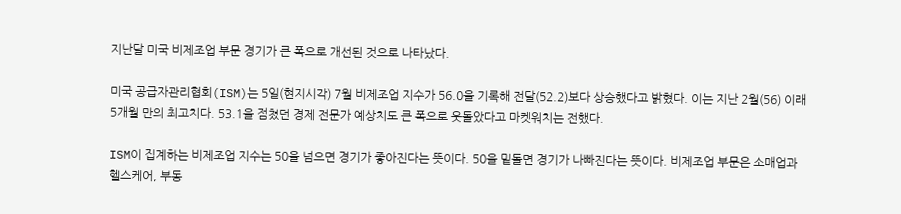지난달 미국 비제조업 부문 경기가 큰 폭으로 개선된 것으로 나타났다.

미국 공급자관리협회(ISM)는 5일(현지시각) 7월 비제조업 지수가 56.0을 기록해 전달(52.2)보다 상승했다고 밝혔다. 이는 지난 2월(56) 이래 5개월 만의 최고치다. 53.1을 점쳤던 경제 전문가 예상치도 큰 폭으로 웃돌았다고 마켓워치는 전했다.

ISM이 집계하는 비제조업 지수는 50을 넘으면 경기가 좋아진다는 뜻이다. 50을 밑돌면 경기가 나빠진다는 뜻이다. 비제조업 부문은 소매업과 헬스케어, 부동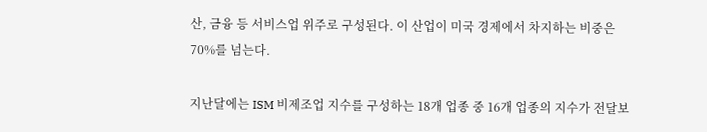산, 금융 등 서비스업 위주로 구성된다. 이 산업이 미국 경제에서 차지하는 비중은 70%를 넘는다.

지난달에는 ISM 비제조업 지수를 구성하는 18개 업종 중 16개 업종의 지수가 전달보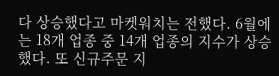다 상승했다고 마켓워치는 전했다. 6월에는 18개 업종 중 14개 업종의 지수가 상승했다. 또 신규주문 지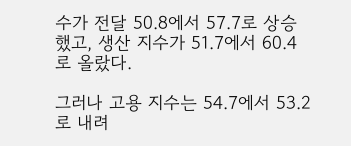수가 전달 50.8에서 57.7로 상승했고, 생산 지수가 51.7에서 60.4로 올랐다.

그러나 고용 지수는 54.7에서 53.2로 내려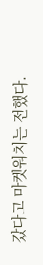갔다고 마켓워치는 전했다.